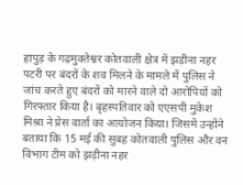हापुड़ के गढ़मुक्तेश्वर कोतवाली क्षेत्र में झड़ीना नहर पटरी पर बंदरों के शव मिलने के मामले में पुलिस ने जांच करते हुए बंदरों को मारने वाले दो आरोपियों को गिरफ्तार किया है। बृहस्पतिवार को एएसपी मुकेश मिश्रा ने प्रेस वार्ता का आयोजन किया। जिसमें उन्होंने बताया कि 15 मई की सुबह कोतवाली पुलिस और वन विभाग टीम को झड़ीना नहर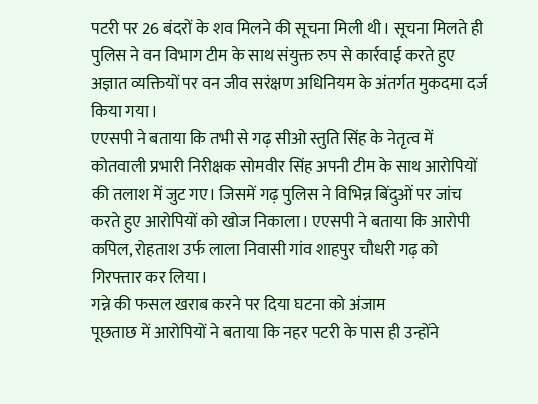पटरी पर 26 बंदरों के शव मिलने की सूचना मिली थी। सूचना मिलते ही पुलिस ने वन विभाग टीम के साथ संयुक्त रुप से कार्रवाई करते हुए अज्ञात व्यक्तियों पर वन जीव सरंक्षण अधिनियम के अंतर्गत मुकदमा दर्ज किया गया।
एएसपी ने बताया कि तभी से गढ़ सीओ स्तुति सिंह के नेतृत्व में कोतवाली प्रभारी निरीक्षक सोमवीर सिंह अपनी टीम के साथ आरोपियों की तलाश में जुट गए। जिसमें गढ़ पुलिस ने विभिन्न बिंदुओं पर जांच करते हुए आरोपियों को खोज निकाला। एएसपी ने बताया कि आरोपी कपिल, रोहताश उर्फ लाला निवासी गांव शाहपुर चौधरी गढ़ को गिरफ्तार कर लिया।
गन्ने की फसल खराब करने पर दिया घटना को अंजाम
पूछताछ में आरोपियों ने बताया कि नहर पटरी के पास ही उन्होंने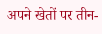अपने खेतों पर तीन-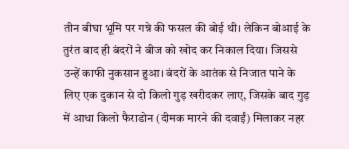तीन बीघा भूमि पर गन्ने की फसल की बोई थी। लेकिन बोआई के तुरंत बाद ही बंदरों ने बीज को खोद कर निकाल दिया। जिससे उन्हें काफी नुकसान हुआ। बंदरों के आतंक से निजात पाने के लिए एक दुकान से दो किलो गुड़ खरीदकर लाए, जिसके बाद गुड़ में आधा किलो फैराडोन (दीमक मारने की दवाईं) मिलाकर नहर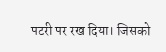पटरी पर रख दिया। जिसको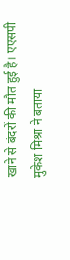खाने से बंदरों की मौत हुई है। एएसपी मुकेश मिश्रा ने बताया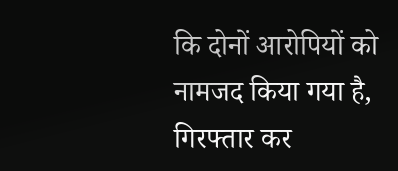कि दोनों आरोपियों को नामजद किया गया है, गिरफ्तार कर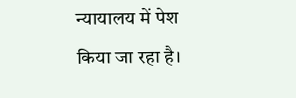न्यायालय में पेश किया जा रहा है।